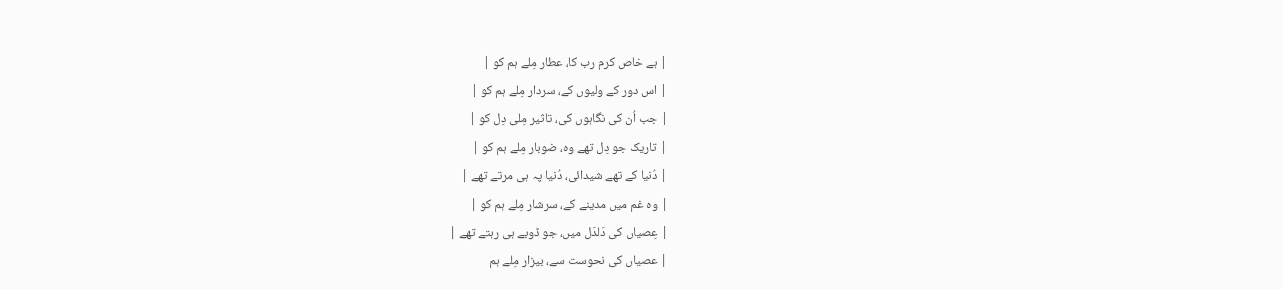| ہے خاص کرم رب کا، عطار مِلے ہم کو |
| اس دور کے ولیوں کے، سردار مِلے ہم کو |
| جب اُن کی نگاہوں کی، تاثیر مِلی دِل کو |
| تاریک جو دِل تھے وہ، ضوبار مِلے ہم کو |
| دُنیا کے تھے شیدائی، دُنیا پہ ہی مرتے تھے |
| وہ غم میں مدینے کے، سرشار مِلے ہم کو |
| عِصیاں کی دَلدَل میں، جو ڈوبے ہی رہتے تھے |
| عصیاں کی نحوست سے، بیزار مِلے ہم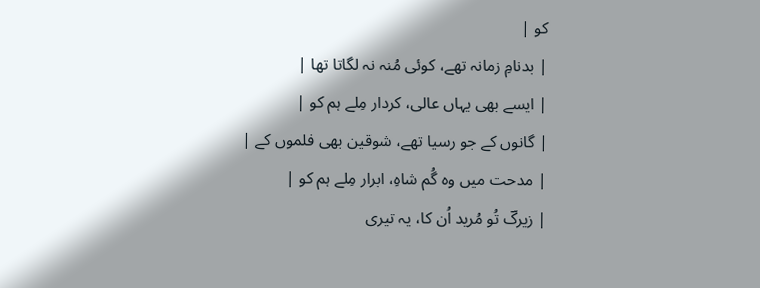کو |
| بدنامِ زمانہ تھے، کوئی مُنہ نہ لگاتا تھا |
| ایسے بھی یہاں عالی، کردار مِلے ہم کو |
| گانوں کے جو رسیا تھے، شوقین بھی فلموں کے |
| مدحت میں وہ گُم شاہِ، ابرار مِلے ہم کو |
| زیرکؔ تُو مُرید اُن کا، یہ تیری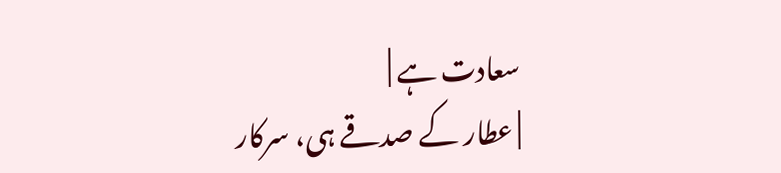سعادت ہے |
| عطار کے صدقے ہی، سرکار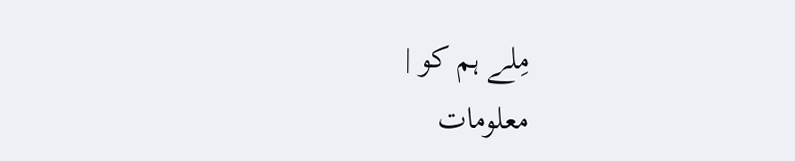مِلے ہم کو |
معلومات